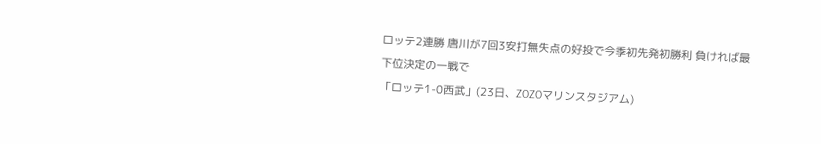ロッテ2連勝 唐川が7回3安打無失点の好投で今季初先発初勝利 負ければ最下位決定の一戦で
「ロッテ1-0西武」(23日、ZOZOマリンスタジアム)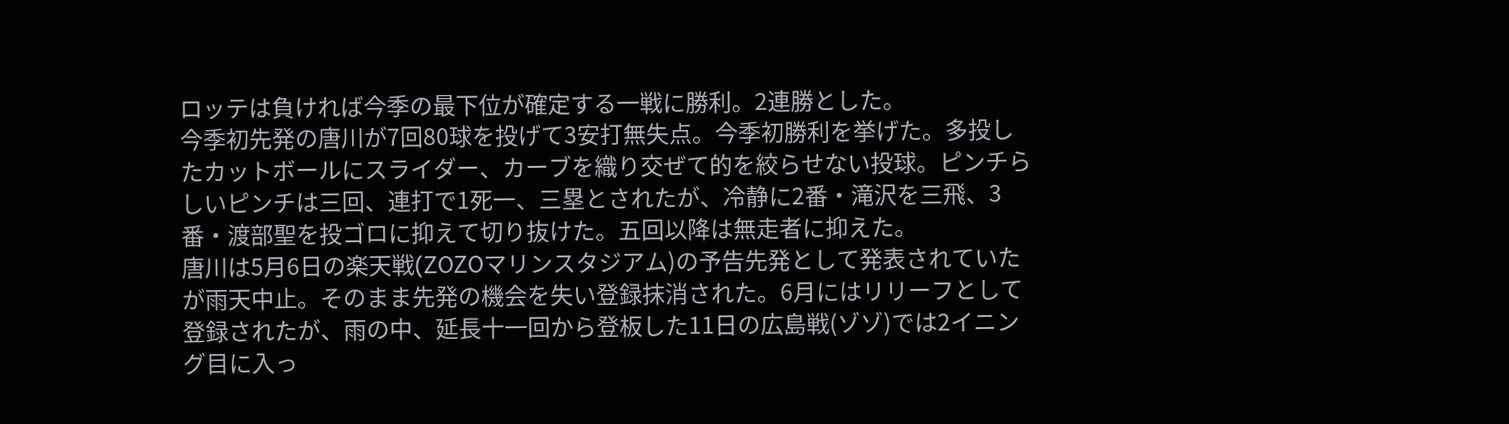ロッテは負ければ今季の最下位が確定する一戦に勝利。2連勝とした。
今季初先発の唐川が7回80球を投げて3安打無失点。今季初勝利を挙げた。多投したカットボールにスライダー、カーブを織り交ぜて的を絞らせない投球。ピンチらしいピンチは三回、連打で1死一、三塁とされたが、冷静に2番・滝沢を三飛、3番・渡部聖を投ゴロに抑えて切り抜けた。五回以降は無走者に抑えた。
唐川は5月6日の楽天戦(ZOZOマリンスタジアム)の予告先発として発表されていたが雨天中止。そのまま先発の機会を失い登録抹消された。6月にはリリーフとして登録されたが、雨の中、延長十一回から登板した11日の広島戦(ゾゾ)では2イニング目に入っ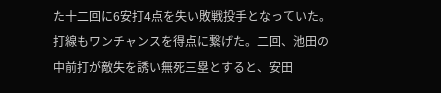た十二回に6安打4点を失い敗戦投手となっていた。
打線もワンチャンスを得点に繋げた。二回、池田の中前打が敵失を誘い無死三塁とすると、安田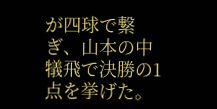が四球で繋ぎ、山本の中犠飛で決勝の1点を挙げた。